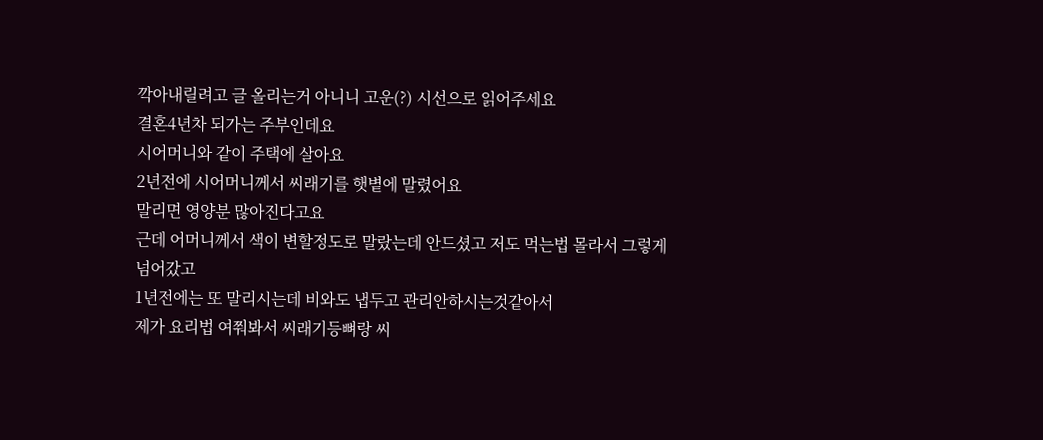깍아내릴려고 글 올리는거 아니니 고운(?) 시선으로 읽어주세요
결혼4년차 되가는 주부인데요
시어머니와 같이 주택에 살아요
2년전에 시어머니께서 씨래기를 햇볕에 말렸어요
말리면 영양분 많아진다고요
근데 어머니께서 색이 변할정도로 말랐는데 안드셨고 저도 먹는법 몰라서 그렇게 넘어갔고
1년전에는 또 말리시는데 비와도 냅두고 관리안하시는것같아서
제가 요리법 여쭤봐서 씨래기등뼈랑 씨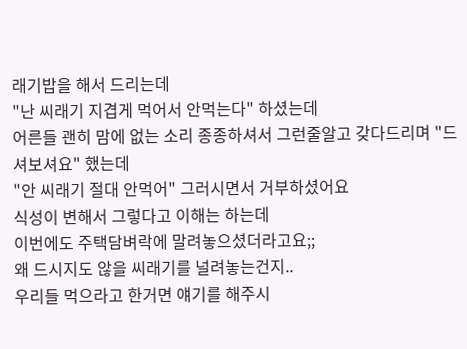래기밥을 해서 드리는데
"난 씨래기 지겹게 먹어서 안먹는다" 하셨는데
어른들 괜히 맘에 없는 소리 종종하셔서 그런줄알고 갖다드리며 "드셔보셔요" 했는데
"안 씨래기 절대 안먹어" 그러시면서 거부하셨어요
식성이 변해서 그렇다고 이해는 하는데
이번에도 주택담벼락에 말려놓으셨더라고요;;
왜 드시지도 않을 씨래기를 널려놓는건지..
우리들 먹으라고 한거면 얘기를 해주시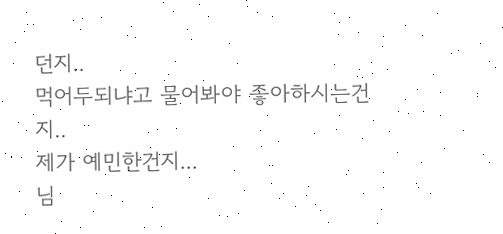던지..
먹어두되냐고 물어봐야 좋아하시는건지..
제가 예민한건지...
님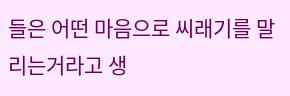들은 어떤 마음으로 씨래기를 말리는거라고 생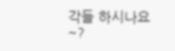각들 하시나요~?